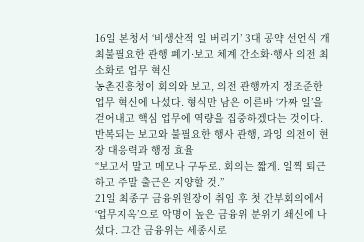16일 본청서 ‘비생산적 일 버리기’ 3대 공약 선언식 개최불필요한 관행 폐기·보고 체계 간소화·행사 의전 최소화로 업무 혁신
농촌진흥청이 회의와 보고, 의전 관행까지 정조준한 업무 혁신에 나섰다. 형식만 남은 이른바 ‘가짜 일’을 걷어내고 핵심 업무에 역량을 집중하겠다는 것이다. 반복되는 보고와 불필요한 행사 관행, 과잉 의전이 현장 대응력과 행정 효율
“보고서 말고 메모나 구두로. 회의는 짧게. 일찍 퇴근하고 주말 출근은 지양할 것.”
21일 최종구 금융위원장이 취임 후 첫 간부회의에서 ‘업무지옥’으로 악명이 높은 금융위 분위기 쇄신에 나섰다. 그간 금융위는 세종시로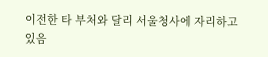이전한 타 부처와 달리 서울청사에 자리하고 있음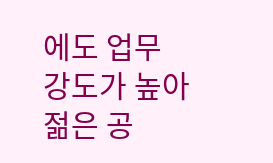에도 업무 강도가 높아 젊은 공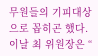무원들의 기피대상으로 꼽히곤 했다.
이날 최 위원장은 “